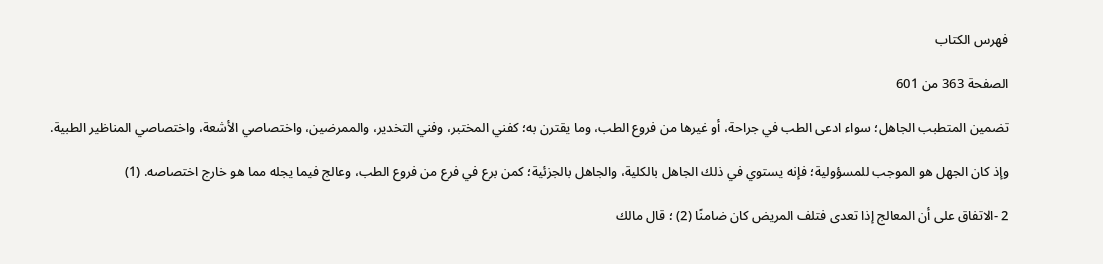فهرس الكتاب

الصفحة 363 من 601

تضمين المتطبب الجاهل؛ سواء ادعى الطب في جراحة، أو غيرها من فروع الطب، وما يقترن به؛ كفني المختبر، وفني التخدير، والممرضين، واختصاصي الأشعة، واختصاصي المناظير الطبية.

وإذ كان الجهل هو الموجب للمسؤولية؛ فإنه يستوي في ذلك الجاهل بالكلية، والجاهل بالجزئية؛ كمن برع في فرع من فروع الطب، وعالج فيما يجله مما هو خارج اختصاصه. (1)

2 -الاتفاق على أن المعالج إذا تعدى فتلف المريض كان ضامنًا (2) ؛ قال مالك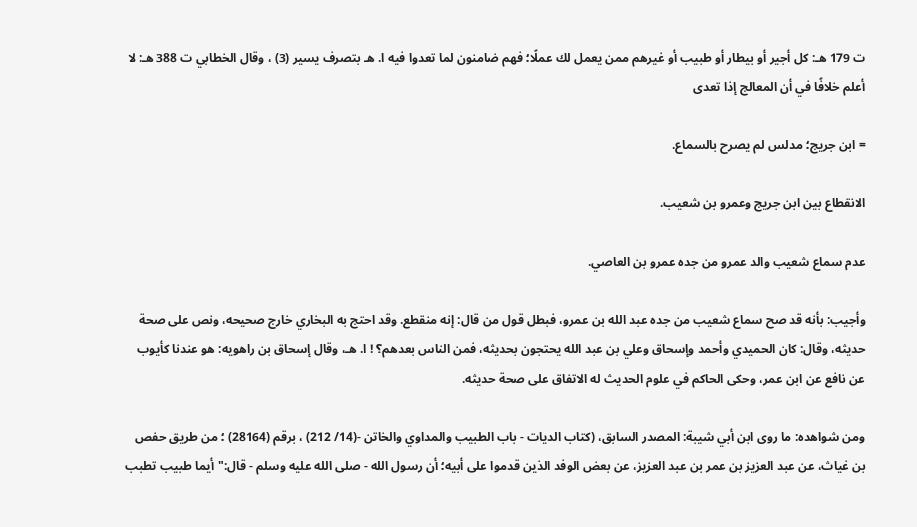ت 179 هـ: كل أجير أو بيطار أو طبيب أو غيرهم ممن يعمل لك عملًا؛ فهم ضامنون لما تعدوا فيه ا. هـ بتصرف يسير (3) ، وقال الخطابي ت 388 هـ: لا أعلم خلافًا في أن المعالج إذا تعدى

= ابن جريج؛ مدلس لم يصرح بالسماع.

الانقطاع بين ابن جريج وعمرو بن شعيب.

عدم سماع شعيب والد عمرو من جده عمرو بن العاصي.

وأجيب: بأنه قد صح سماع شعيب من جده عبد الله بن عمرو، فبطل قول من قال: إنه منقطع. وقد احتج به البخاري خارج صحيحه، ونص على صحة حديثه، وقال: كان الحميدي وأحمد وإسحاق وعلي بن عبد الله يحتجون بحديثه، فمن الناس بعدهم؟ ! ا. هـ، وقال إسحاق بن راهويه: هو عندنا كأيوب عن نافع عن ابن عمر، وحكى الحاكم في علوم الحديث له الاتفاق على صحة حديثه.

ومن شواهده: ما روى ابن أبي شيبة: المصدر السابق، (كتاب الديات - باب الطبيب والمداوي والخاتن -(14/ 212) ، برقم (28164) ؛ من طريق حفص بن غياث، عن عبد العزيز بن عمر بن عبد العزيز، عن بعض الوفد الذين قدموا على أبيه؛ أن رسول الله - صلى الله عليه وسلم - قال:"أيما طبيب تطبب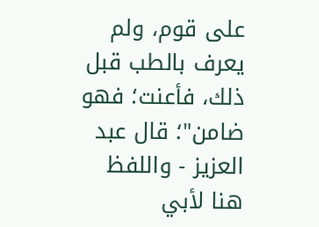على قوم، ولم يعرف بالطب قبل ذلك، فأعنت؛ فهو ضامن"؛ قال عبد العزيز - واللفظ هنا لأبي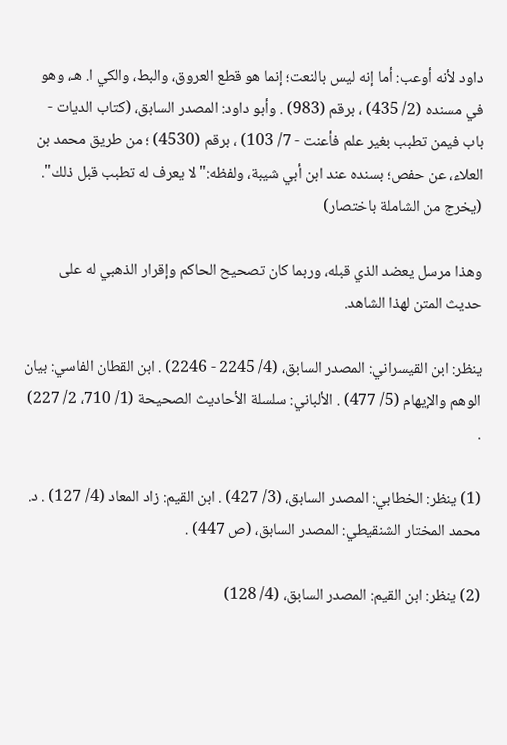داود لأنه أوعب: أما إنه ليس بالنعت؛ إنما هو قطع العروق، والبط، والكي ا. هـ، وهو في مسنده (2/ 435) ، برقم (983) . وأبو داود: المصدر السابق، (كتاب الديات - باب فيمن تطبب بغير علم فأعنت - 7/ 103) ، برقم (4530) ؛ من طريق محمد بن العلاء، عن حفص؛ بسنده عند ابن أبي شيبة، ولفظه:"لا يعرف له تطبب قبل ذلك". (يخرج من الشاملة باختصار)

وهذا مرسل يعضد الذي قبله، وربما كان تصحيح الحاكم وإقرار الذهبي له على حديث المتن لهذا الشاهد.

ينظر: ابن القيسراني: المصدر السابق، (4/ 2245 - 2246) . ابن القطان الفاسي: بيان الوهم والإيهام (5/ 477) . الألباني: سلسلة الأحاديث الصحيحة (1/ 710، 2/ 227) .

(1) ينظر: الخطابي: المصدر السابق، (3/ 427) . ابن القيم: زاد المعاد (4/ 127) . د. محمد المختار الشنقيطي: المصدر السابق، (ص 447) .

(2) ينظر: ابن القيم: المصدر السابق، (4/ 128)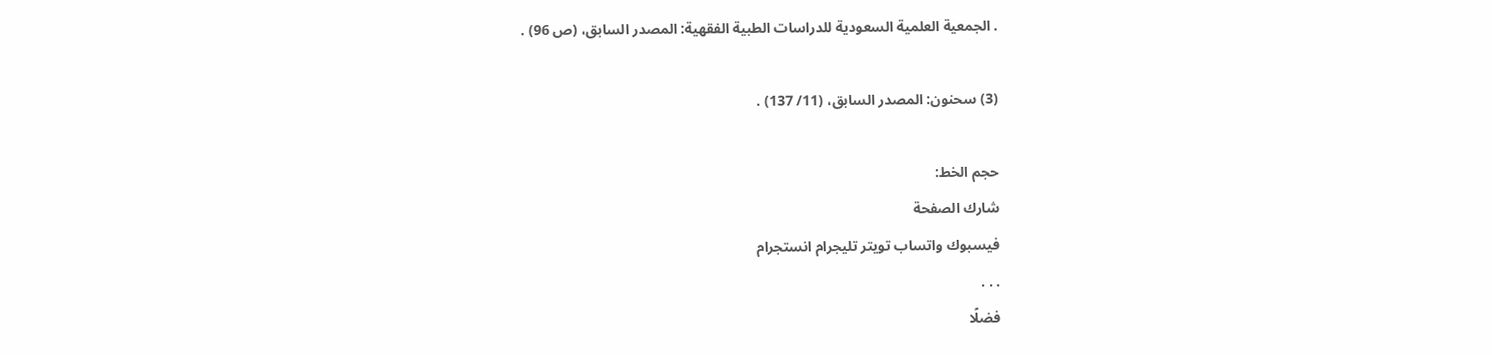. الجمعية العلمية السعودية للدراسات الطبية الفقهية: المصدر السابق، (ص 96) .

(3) سحنون: المصدر السابق، (11/ 137) .

حجم الخط:
شارك الصفحة
فيسبوك واتساب تويتر تليجرام انستجرام
. . .
فضلًا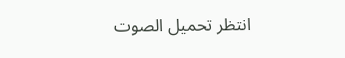انتظر تحميل الصوت